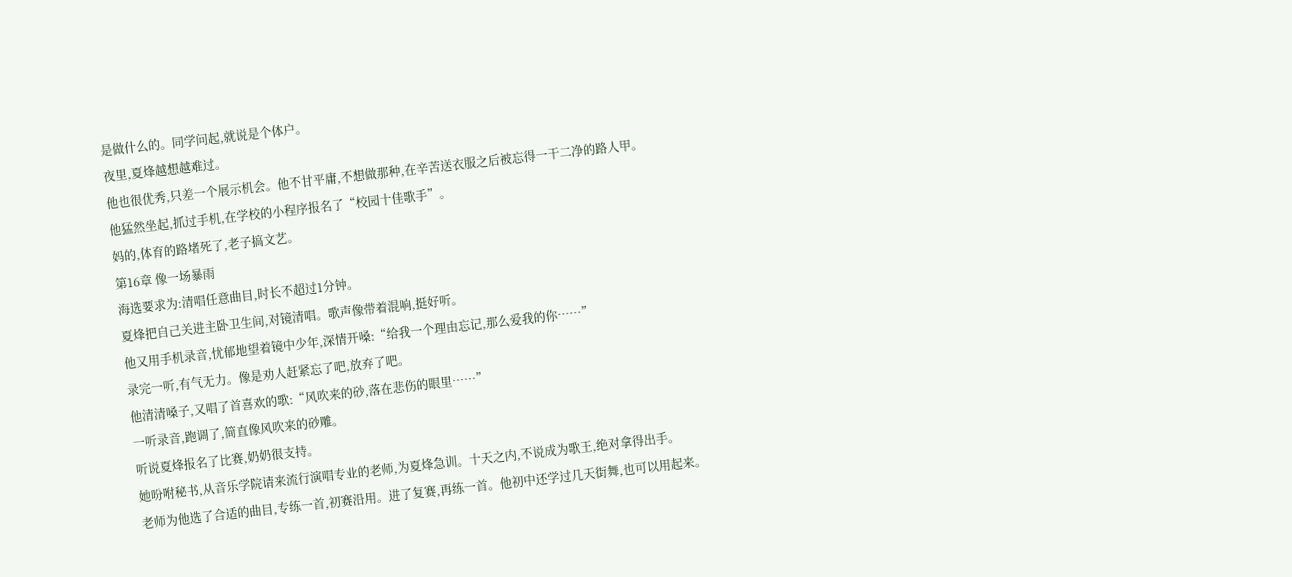是做什么的。同学问起,就说是个体户。
夜里,夏烽越想越难过。
他也很优秀,只差一个展示机会。他不甘平庸,不想做那种,在辛苦送衣服之后被忘得一干二净的路人甲。
他猛然坐起,抓过手机,在学校的小程序报名了“校园十佳歌手”。
妈的,体育的路堵死了,老子搞文艺。
第16章 像一场暴雨
海选要求为:清唱任意曲目,时长不超过1分钟。
夏烽把自己关进主卧卫生间,对镜清唱。歌声像带着混响,挺好听。
他又用手机录音,忧郁地望着镜中少年,深情开嗓:“给我一个理由忘记,那么爱我的你……”
录完一听,有气无力。像是劝人赶紧忘了吧,放弃了吧。
他清清嗓子,又唱了首喜欢的歌:“风吹来的砂,落在悲伤的眼里……”
一听录音,跑调了,简直像风吹来的砂雕。
听说夏烽报名了比赛,奶奶很支持。
她吩咐秘书,从音乐学院请来流行演唱专业的老师,为夏烽急训。十天之内,不说成为歌王,绝对拿得出手。
老师为他选了合适的曲目,专练一首,初赛沿用。进了复赛,再练一首。他初中还学过几天街舞,也可以用起来。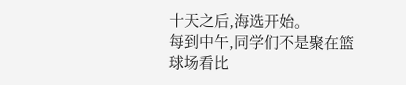十天之后,海选开始。
每到中午,同学们不是聚在篮球场看比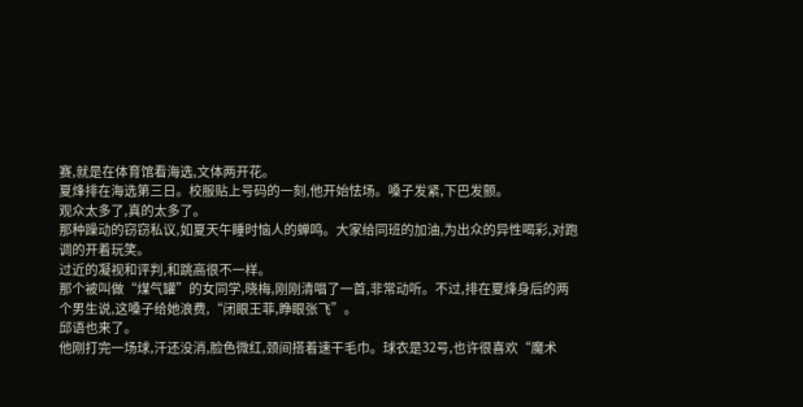赛,就是在体育馆看海选,文体两开花。
夏烽排在海选第三日。校服贴上号码的一刻,他开始怯场。嗓子发紧,下巴发颤。
观众太多了,真的太多了。
那种躁动的窃窃私议,如夏天午睡时恼人的蝉鸣。大家给同班的加油,为出众的异性喝彩,对跑调的开着玩笑。
过近的凝视和评判,和跳高很不一样。
那个被叫做“煤气罐”的女同学,晓梅,刚刚清唱了一首,非常动听。不过,排在夏烽身后的两个男生说,这嗓子给她浪费,“闭眼王菲,睁眼张飞”。
邱语也来了。
他刚打完一场球,汗还没消,脸色微红,颈间搭着速干毛巾。球衣是32号,也许很喜欢“魔术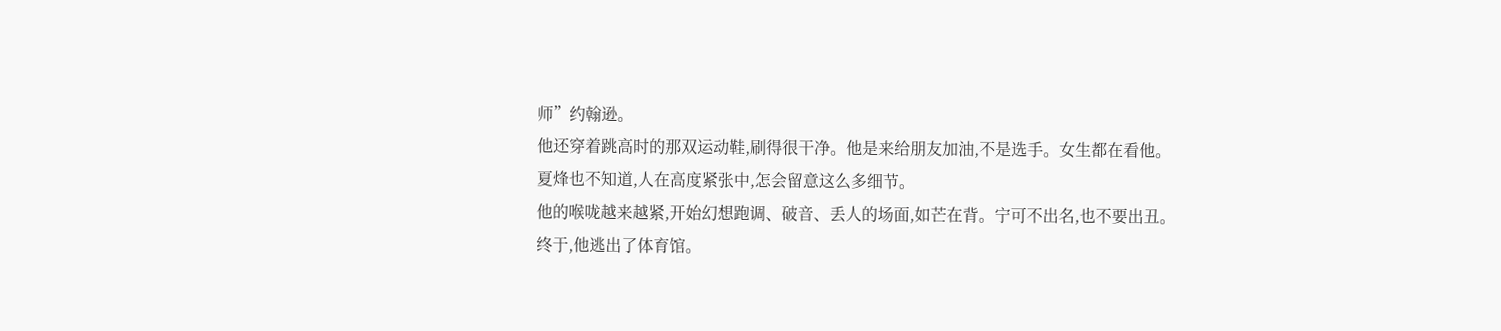师”约翰逊。
他还穿着跳高时的那双运动鞋,刷得很干净。他是来给朋友加油,不是选手。女生都在看他。
夏烽也不知道,人在高度紧张中,怎会留意这么多细节。
他的喉咙越来越紧,开始幻想跑调、破音、丢人的场面,如芒在背。宁可不出名,也不要出丑。
终于,他逃出了体育馆。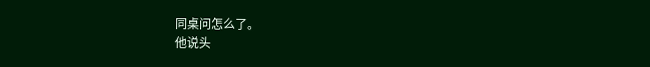同桌问怎么了。
他说头